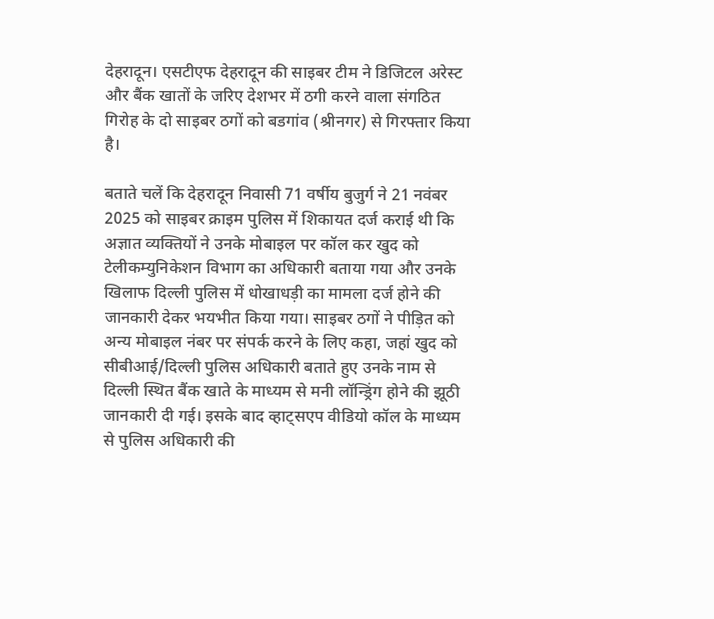देहरादून। एसटीएफ देहरादून की साइबर टीम ने डिजिटल अरेस्ट और बैंक खातों के जरिए देशभर में ठगी करने वाला संगठित गिरोह के दो साइबर ठगों को बडगांव (श्रीनगर) से गिरफ्तार किया है।

बताते चलें कि देहरादून निवासी 71 वर्षीय बुजुर्ग ने 21 नवंबर 2025 को साइबर क्राइम पुलिस में शिकायत दर्ज कराई थी कि अज्ञात व्यक्तियों ने उनके मोबाइल पर कॉल कर खुद को टेलीकम्युनिकेशन विभाग का अधिकारी बताया गया और उनके खिलाफ दिल्ली पुलिस में धोखाधड़ी का मामला दर्ज होने की जानकारी देकर भयभीत किया गया। साइबर ठगों ने पीड़ित को अन्य मोबाइल नंबर पर संपर्क करने के लिए कहा, जहां खुद को सीबीआई/दिल्ली पुलिस अधिकारी बताते हुए उनके नाम से दिल्ली स्थित बैंक खाते के माध्यम से मनी लॉन्ड्रिंग होने की झूठी जानकारी दी गई। इसके बाद व्हाट्सएप वीडियो कॉल के माध्यम से पुलिस अधिकारी की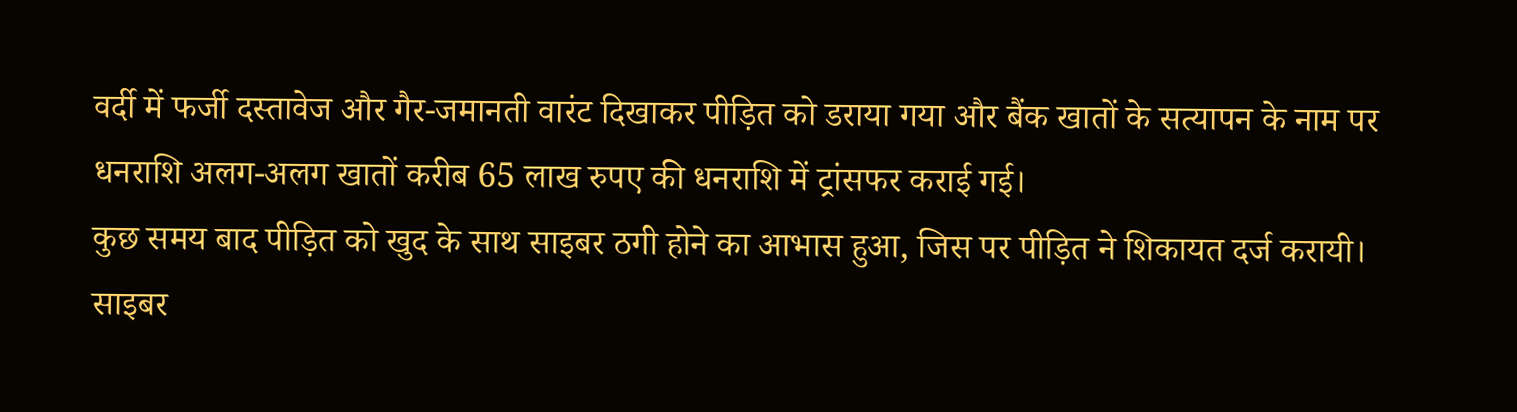वर्दी में फर्जी दस्तावेज और गैर-जमानती वारंट दिखाकर पीड़ित को डराया गया और बैंक खातों के सत्यापन के नाम पर धनराशि अलग-अलग खातों करीब 65 लाख रुपए की धनराशि में ट्रांसफर कराई गई।
कुछ समय बाद पीड़ित को खुद के साथ साइबर ठगी होने का आभास हुआ, जिस पर पीड़ित ने शिकायत दर्ज करायी। साइबर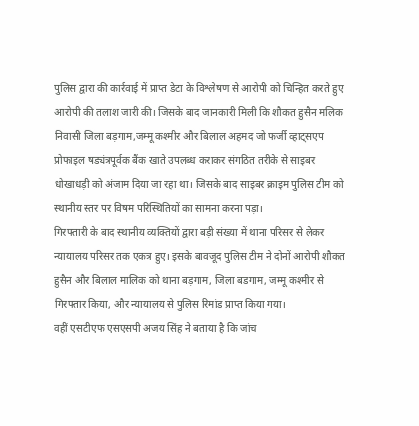पुलिस द्वारा की कार्रवाई में प्राप्त डेटा के विश्लेषण से आरोपी को चिन्हित करते हुए आरोपी की तलाश जारी की। जिसके बाद जानकारी मिली कि शौकत हुसैन मलिक निवासी जिला बड़गाम,जम्मू कश्मीर और बिलाल अहमद जो फर्जी व्हाट्सएप प्रोफाइल षड्यंत्रपूर्वक बैंक खाते उपलब्ध कराकर संगठित तरीके से साइबर धोखाधड़ी को अंजाम दिया जा रहा था। जिसके बाद साइबर क्राइम पुलिस टीम को स्थानीय स्तर पर विषम परिस्थितियों का सामना करना पड़ा।
गिरफ्तारी के बाद स्थानीय व्यक्तियों द्वारा बड़ी संख्या में थाना परिसर से लेकर न्यायालय परिसर तक एकत्र हुए। इसके बावजूद पुलिस टीम ने दोनों आरोपी शौकत हुसैन और बिलाल मालिक को थाना बड़गाम, जिला बडगाम, जम्मू कश्मीर से गिरफ्तार किया, और न्यायालय से पुलिस रिमांड प्राप्त किया गया।
वहीं एसटीएफ एसएसपी अजय सिंह ने बताया है कि जांच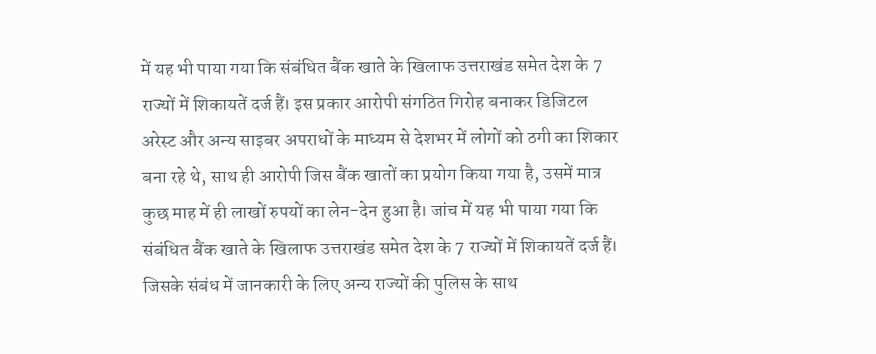में यह भी पाया गया कि संबंधित बैंक खाते के खिलाफ उत्तराखंड समेत देश के 7 राज्यों में शिकायतें दर्ज हैं। इस प्रकार आरोपी संगठित गिरोह बनाकर डिजिटल अरेस्ट और अन्य साइबर अपराधों के माध्यम से देशभर में लोगों को ठगी का शिकार बना रहे थे, साथ ही आरोपी जिस बैंक खातों का प्रयोग किया गया है, उसमें मात्र कुछ माह में ही लाखों रुपयों का लेन-देन हुआ है। जांच में यह भी पाया गया कि संबंधित बैंक खाते के खिलाफ उत्तराखंड समेत देश के 7 राज्यों में शिकायतें दर्ज हैं। जिसके संबंध में जानकारी के लिए अन्य राज्यों की पुलिस के साथ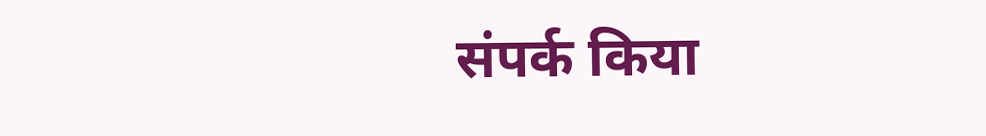संपर्क किया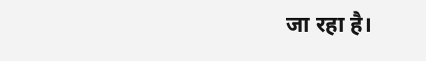जा रहा है।